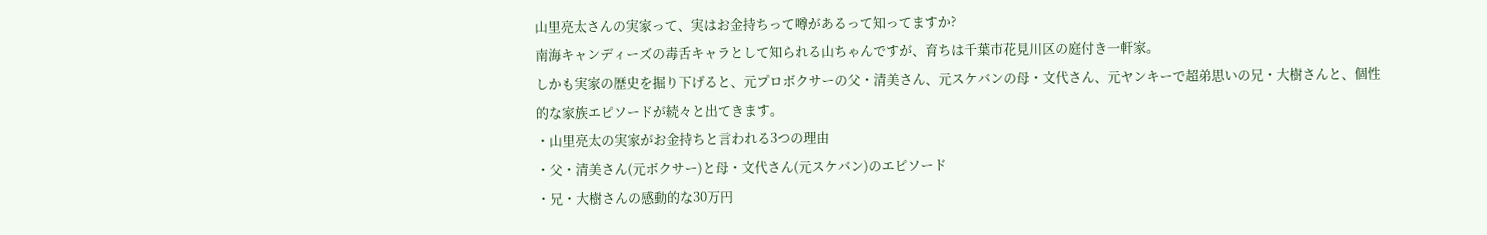山里亮太さんの実家って、実はお金持ちって噂があるって知ってますか?
南海キャンディーズの毒舌キャラとして知られる山ちゃんですが、育ちは千葉市花見川区の庭付き一軒家。
しかも実家の歴史を掘り下げると、元プロボクサーの父・清美さん、元スケバンの母・文代さん、元ヤンキーで超弟思いの兄・大樹さんと、個性的な家族エピソードが続々と出てきます。
・山里亮太の実家がお金持ちと言われる3つの理由
・父・清美さん(元ボクサー)と母・文代さん(元スケバン)のエピソード
・兄・大樹さんの感動的な30万円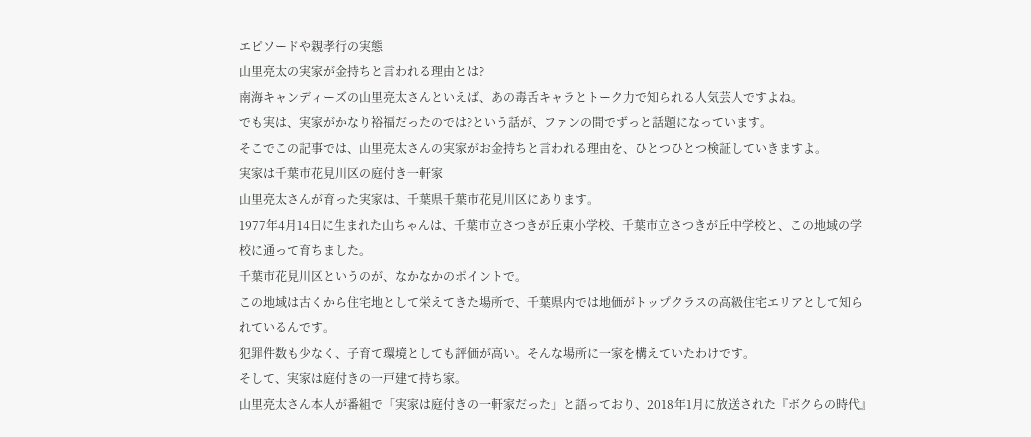エピソードや親孝行の実態
山里亮太の実家が金持ちと言われる理由とは?
南海キャンディーズの山里亮太さんといえば、あの毒舌キャラとトーク力で知られる人気芸人ですよね。
でも実は、実家がかなり裕福だったのでは?という話が、ファンの間でずっと話題になっています。
そこでこの記事では、山里亮太さんの実家がお金持ちと言われる理由を、ひとつひとつ検証していきますよ。
実家は千葉市花見川区の庭付き一軒家
山里亮太さんが育った実家は、千葉県千葉市花見川区にあります。
1977年4月14日に生まれた山ちゃんは、千葉市立さつきが丘東小学校、千葉市立さつきが丘中学校と、この地域の学校に通って育ちました。
千葉市花見川区というのが、なかなかのポイントで。
この地域は古くから住宅地として栄えてきた場所で、千葉県内では地価がトップクラスの高級住宅エリアとして知られているんです。
犯罪件数も少なく、子育て環境としても評価が高い。そんな場所に一家を構えていたわけです。
そして、実家は庭付きの一戸建て持ち家。
山里亮太さん本人が番組で「実家は庭付きの一軒家だった」と語っており、2018年1月に放送された『ボクらの時代』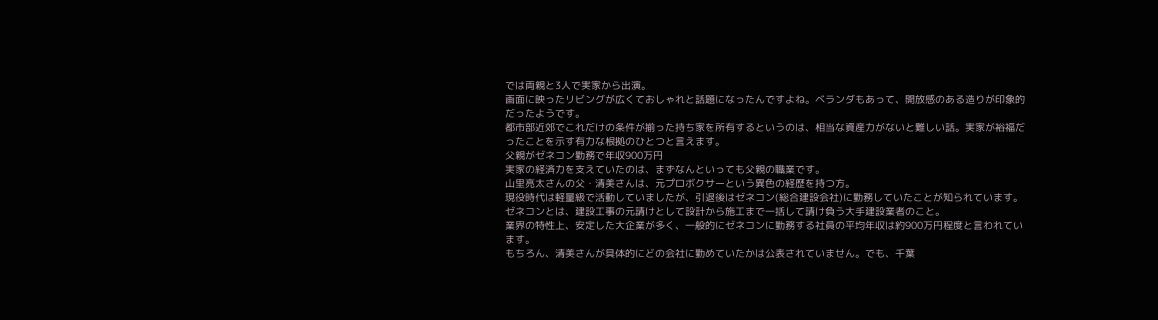では両親と3人で実家から出演。
画面に映ったリビングが広くておしゃれと話題になったんですよね。ベランダもあって、開放感のある造りが印象的だったようです。
都市部近郊でこれだけの条件が揃った持ち家を所有するというのは、相当な資産力がないと難しい話。実家が裕福だったことを示す有力な根拠のひとつと言えます。
父親がゼネコン勤務で年収900万円
実家の経済力を支えていたのは、まずなんといっても父親の職業です。
山里亮太さんの父・清美さんは、元プロボクサーという異色の経歴を持つ方。
現役時代は軽量級で活動していましたが、引退後はゼネコン(総合建設会社)に勤務していたことが知られています。
ゼネコンとは、建設工事の元請けとして設計から施工まで一括して請け負う大手建設業者のこと。
業界の特性上、安定した大企業が多く、一般的にゼネコンに勤務する社員の平均年収は約900万円程度と言われています。
もちろん、清美さんが具体的にどの会社に勤めていたかは公表されていません。でも、千葉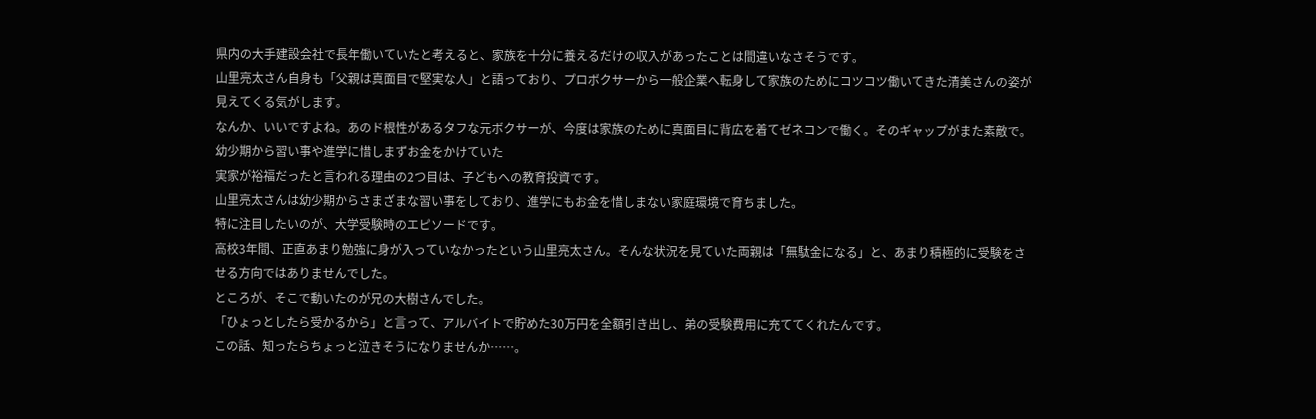県内の大手建設会社で長年働いていたと考えると、家族を十分に養えるだけの収入があったことは間違いなさそうです。
山里亮太さん自身も「父親は真面目で堅実な人」と語っており、プロボクサーから一般企業へ転身して家族のためにコツコツ働いてきた清美さんの姿が見えてくる気がします。
なんか、いいですよね。あのド根性があるタフな元ボクサーが、今度は家族のために真面目に背広を着てゼネコンで働く。そのギャップがまた素敵で。
幼少期から習い事や進学に惜しまずお金をかけていた
実家が裕福だったと言われる理由の2つ目は、子どもへの教育投資です。
山里亮太さんは幼少期からさまざまな習い事をしており、進学にもお金を惜しまない家庭環境で育ちました。
特に注目したいのが、大学受験時のエピソードです。
高校3年間、正直あまり勉強に身が入っていなかったという山里亮太さん。そんな状況を見ていた両親は「無駄金になる」と、あまり積極的に受験をさせる方向ではありませんでした。
ところが、そこで動いたのが兄の大樹さんでした。
「ひょっとしたら受かるから」と言って、アルバイトで貯めた30万円を全額引き出し、弟の受験費用に充ててくれたんです。
この話、知ったらちょっと泣きそうになりませんか……。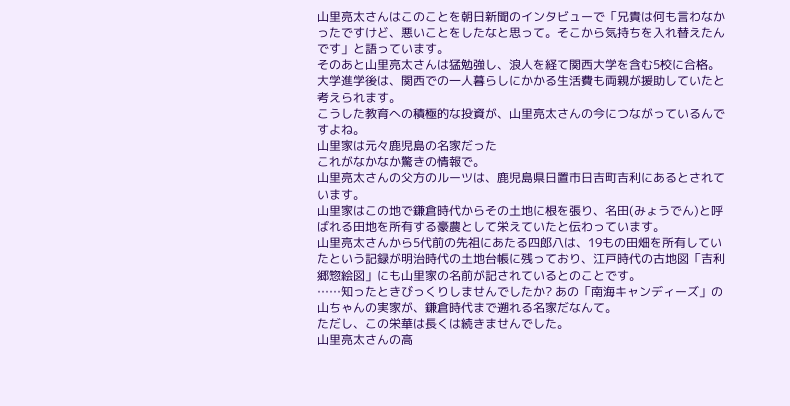山里亮太さんはこのことを朝日新聞のインタビューで「兄貴は何も言わなかったですけど、悪いことをしたなと思って。そこから気持ちを入れ替えたんです」と語っています。
そのあと山里亮太さんは猛勉強し、浪人を経て関西大学を含む5校に合格。
大学進学後は、関西での一人暮らしにかかる生活費も両親が援助していたと考えられます。
こうした教育への積極的な投資が、山里亮太さんの今につながっているんですよね。
山里家は元々鹿児島の名家だった
これがなかなか驚きの情報で。
山里亮太さんの父方のルーツは、鹿児島県日置市日吉町吉利にあるとされています。
山里家はこの地で鎌倉時代からその土地に根を張り、名田(みょうでん)と呼ばれる田地を所有する豪農として栄えていたと伝わっています。
山里亮太さんから5代前の先祖にあたる四郎八は、19もの田畑を所有していたという記録が明治時代の土地台帳に残っており、江戸時代の古地図「吉利郷惣絵図」にも山里家の名前が記されているとのことです。
……知ったときびっくりしませんでしたか? あの「南海キャンディーズ」の山ちゃんの実家が、鎌倉時代まで遡れる名家だなんて。
ただし、この栄華は長くは続きませんでした。
山里亮太さんの高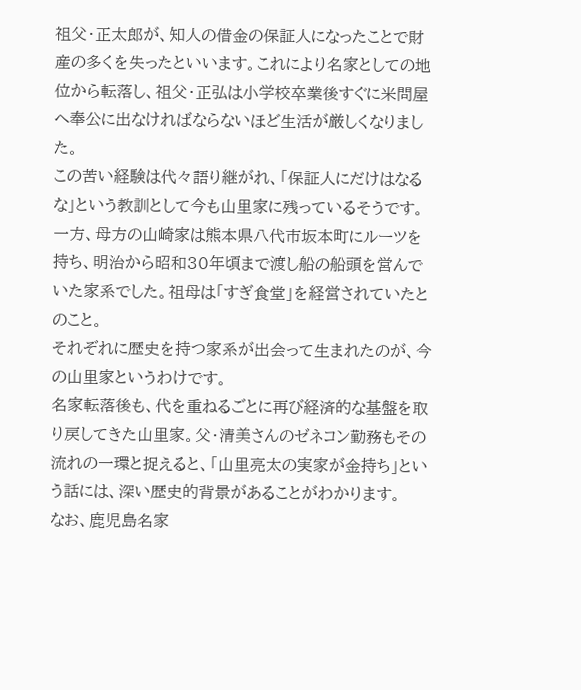祖父・正太郎が、知人の借金の保証人になったことで財産の多くを失ったといいます。これにより名家としての地位から転落し、祖父・正弘は小学校卒業後すぐに米問屋へ奉公に出なければならないほど生活が厳しくなりました。
この苦い経験は代々語り継がれ、「保証人にだけはなるな」という教訓として今も山里家に残っているそうです。
一方、母方の山崎家は熊本県八代市坂本町にルーツを持ち、明治から昭和30年頃まで渡し船の船頭を営んでいた家系でした。祖母は「すぎ食堂」を経営されていたとのこと。
それぞれに歴史を持つ家系が出会って生まれたのが、今の山里家というわけです。
名家転落後も、代を重ねるごとに再び経済的な基盤を取り戻してきた山里家。父・清美さんのゼネコン勤務もその流れの一環と捉えると、「山里亮太の実家が金持ち」という話には、深い歴史的背景があることがわかります。
なお、鹿児島名家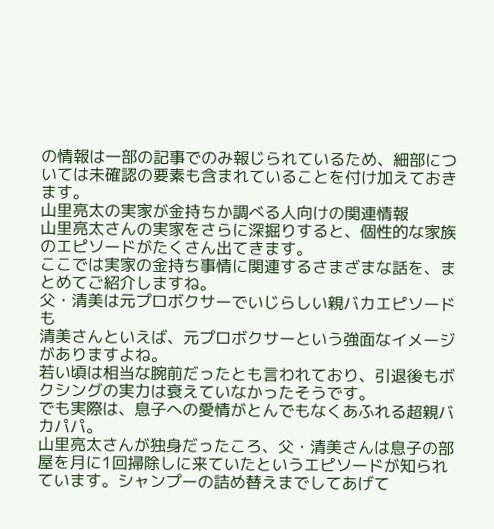の情報は一部の記事でのみ報じられているため、細部については未確認の要素も含まれていることを付け加えておきます。
山里亮太の実家が金持ちか調べる人向けの関連情報
山里亮太さんの実家をさらに深掘りすると、個性的な家族のエピソードがたくさん出てきます。
ここでは実家の金持ち事情に関連するさまざまな話を、まとめてご紹介しますね。
父・清美は元プロボクサーでいじらしい親バカエピソードも
清美さんといえば、元プロボクサーという強面なイメージがありますよね。
若い頃は相当な腕前だったとも言われており、引退後もボクシングの実力は衰えていなかったそうです。
でも実際は、息子への愛情がとんでもなくあふれる超親バカパパ。
山里亮太さんが独身だったころ、父・清美さんは息子の部屋を月に1回掃除しに来ていたというエピソードが知られています。シャンプーの詰め替えまでしてあげて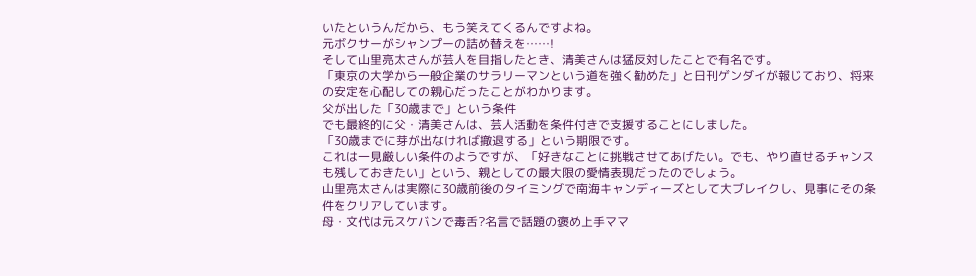いたというんだから、もう笑えてくるんですよね。
元ボクサーがシャンプーの詰め替えを……!
そして山里亮太さんが芸人を目指したとき、清美さんは猛反対したことで有名です。
「東京の大学から一般企業のサラリーマンという道を強く勧めた」と日刊ゲンダイが報じており、将来の安定を心配しての親心だったことがわかります。
父が出した「30歳まで」という条件
でも最終的に父・清美さんは、芸人活動を条件付きで支援することにしました。
「30歳までに芽が出なければ撤退する」という期限です。
これは一見厳しい条件のようですが、「好きなことに挑戦させてあげたい。でも、やり直せるチャンスも残しておきたい」という、親としての最大限の愛情表現だったのでしょう。
山里亮太さんは実際に30歳前後のタイミングで南海キャンディーズとして大ブレイクし、見事にその条件をクリアしています。
母・文代は元スケバンで毒舌?名言で話題の褒め上手ママ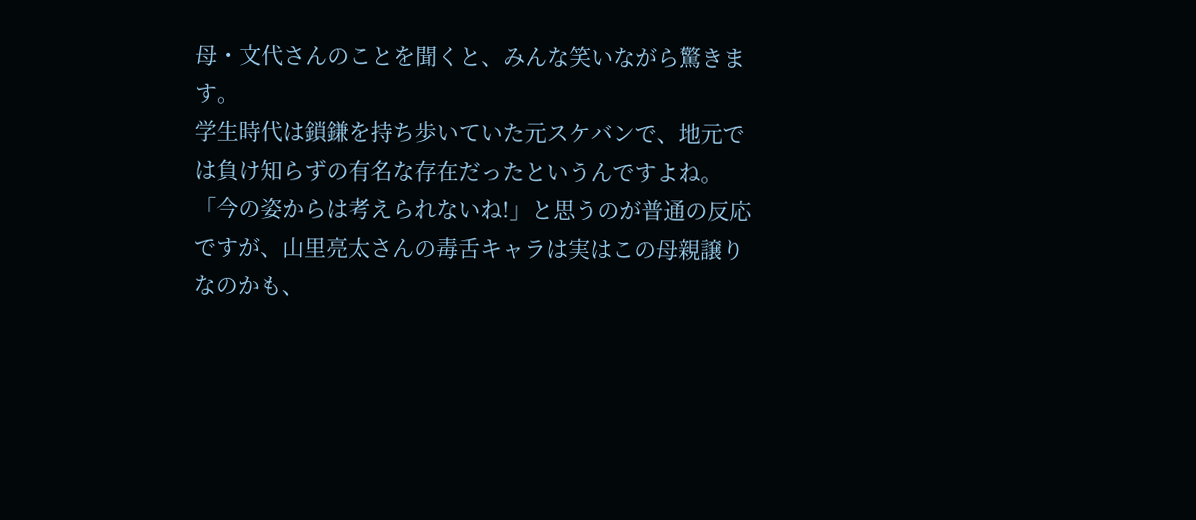母・文代さんのことを聞くと、みんな笑いながら驚きます。
学生時代は鎖鎌を持ち歩いていた元スケバンで、地元では負け知らずの有名な存在だったというんですよね。
「今の姿からは考えられないね!」と思うのが普通の反応ですが、山里亮太さんの毒舌キャラは実はこの母親譲りなのかも、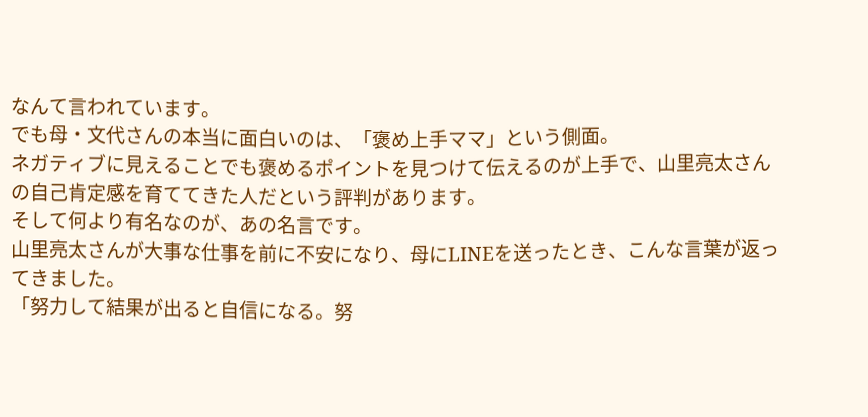なんて言われています。
でも母・文代さんの本当に面白いのは、「褒め上手ママ」という側面。
ネガティブに見えることでも褒めるポイントを見つけて伝えるのが上手で、山里亮太さんの自己肯定感を育ててきた人だという評判があります。
そして何より有名なのが、あの名言です。
山里亮太さんが大事な仕事を前に不安になり、母にLINEを送ったとき、こんな言葉が返ってきました。
「努力して結果が出ると自信になる。努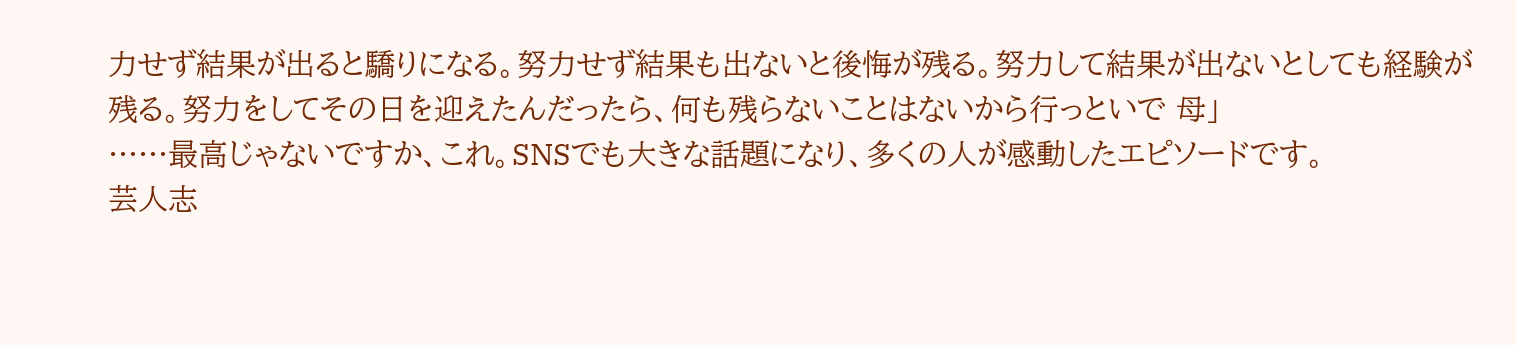力せず結果が出ると驕りになる。努力せず結果も出ないと後悔が残る。努力して結果が出ないとしても経験が残る。努力をしてその日を迎えたんだったら、何も残らないことはないから行っといで 母」
……最高じゃないですか、これ。SNSでも大きな話題になり、多くの人が感動したエピソードです。
芸人志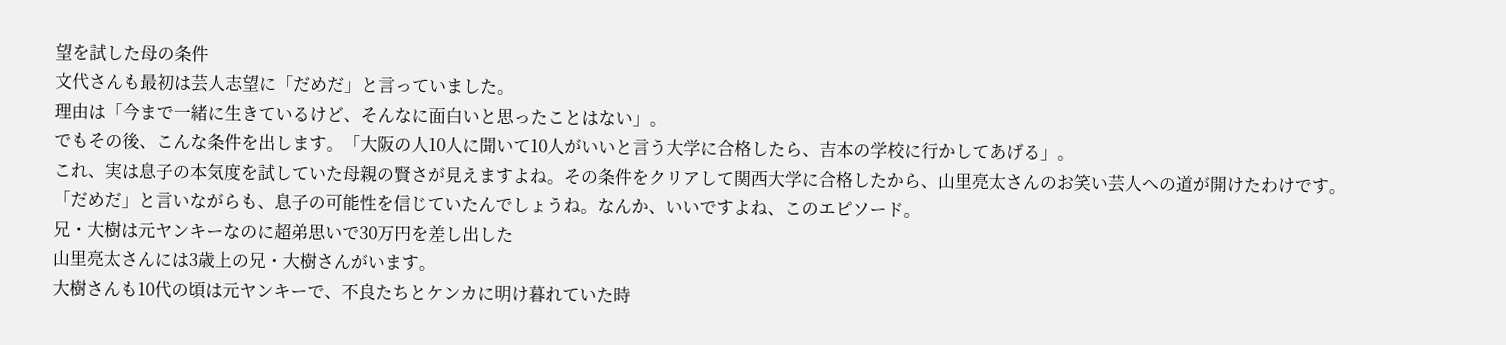望を試した母の条件
文代さんも最初は芸人志望に「だめだ」と言っていました。
理由は「今まで一緒に生きているけど、そんなに面白いと思ったことはない」。
でもその後、こんな条件を出します。「大阪の人10人に聞いて10人がいいと言う大学に合格したら、吉本の学校に行かしてあげる」。
これ、実は息子の本気度を試していた母親の賢さが見えますよね。その条件をクリアして関西大学に合格したから、山里亮太さんのお笑い芸人への道が開けたわけです。
「だめだ」と言いながらも、息子の可能性を信じていたんでしょうね。なんか、いいですよね、このエピソード。
兄・大樹は元ヤンキーなのに超弟思いで30万円を差し出した
山里亮太さんには3歳上の兄・大樹さんがいます。
大樹さんも10代の頃は元ヤンキーで、不良たちとケンカに明け暮れていた時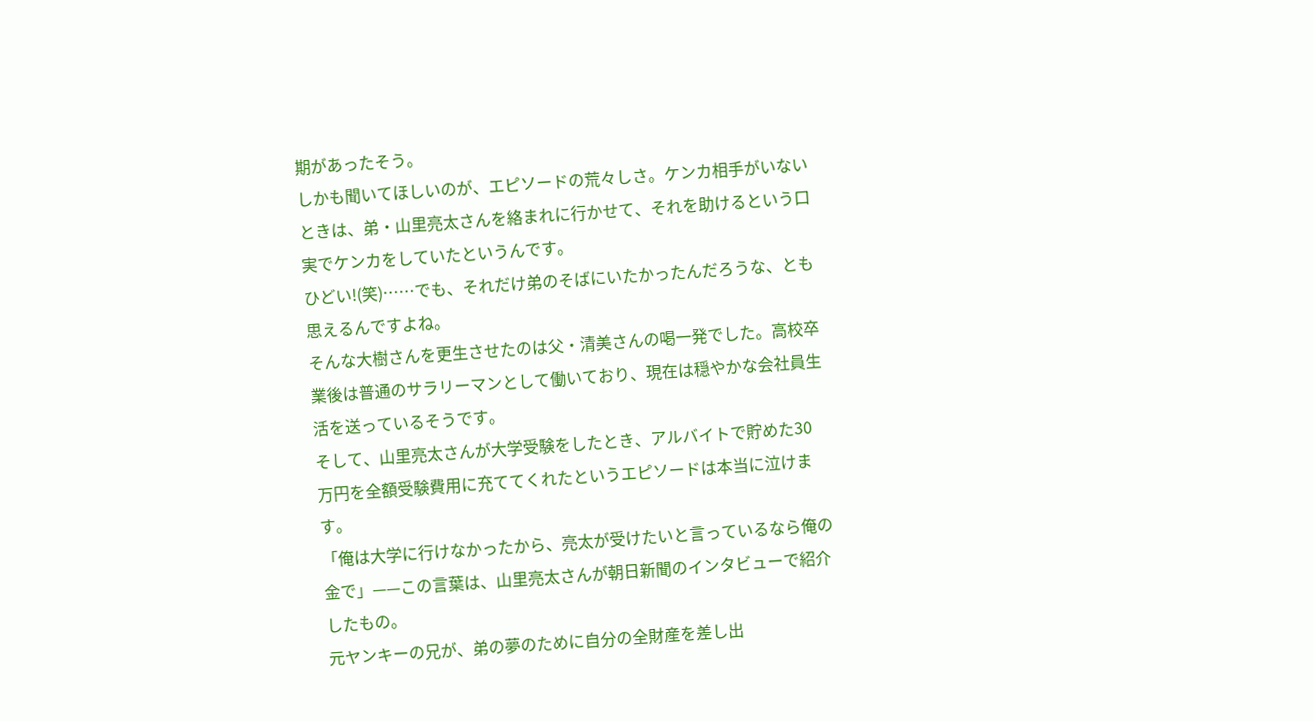期があったそう。
しかも聞いてほしいのが、エピソードの荒々しさ。ケンカ相手がいないときは、弟・山里亮太さんを絡まれに行かせて、それを助けるという口実でケンカをしていたというんです。
ひどい!(笑)……でも、それだけ弟のそばにいたかったんだろうな、とも思えるんですよね。
そんな大樹さんを更生させたのは父・清美さんの喝一発でした。高校卒業後は普通のサラリーマンとして働いており、現在は穏やかな会社員生活を送っているそうです。
そして、山里亮太さんが大学受験をしたとき、アルバイトで貯めた30万円を全額受験費用に充ててくれたというエピソードは本当に泣けます。
「俺は大学に行けなかったから、亮太が受けたいと言っているなら俺の金で」——この言葉は、山里亮太さんが朝日新聞のインタビューで紹介したもの。
元ヤンキーの兄が、弟の夢のために自分の全財産を差し出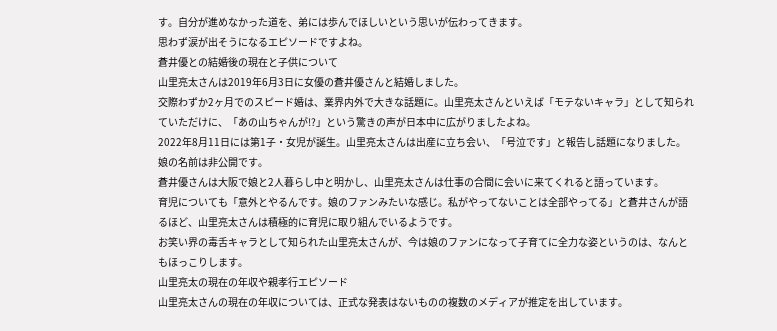す。自分が進めなかった道を、弟には歩んでほしいという思いが伝わってきます。
思わず涙が出そうになるエピソードですよね。
蒼井優との結婚後の現在と子供について
山里亮太さんは2019年6月3日に女優の蒼井優さんと結婚しました。
交際わずか2ヶ月でのスピード婚は、業界内外で大きな話題に。山里亮太さんといえば「モテないキャラ」として知られていただけに、「あの山ちゃんが!?」という驚きの声が日本中に広がりましたよね。
2022年8月11日には第1子・女児が誕生。山里亮太さんは出産に立ち会い、「号泣です」と報告し話題になりました。
娘の名前は非公開です。
蒼井優さんは大阪で娘と2人暮らし中と明かし、山里亮太さんは仕事の合間に会いに来てくれると語っています。
育児についても「意外とやるんです。娘のファンみたいな感じ。私がやってないことは全部やってる」と蒼井さんが語るほど、山里亮太さんは積極的に育児に取り組んでいるようです。
お笑い界の毒舌キャラとして知られた山里亮太さんが、今は娘のファンになって子育てに全力な姿というのは、なんともほっこりします。
山里亮太の現在の年収や親孝行エピソード
山里亮太さんの現在の年収については、正式な発表はないものの複数のメディアが推定を出しています。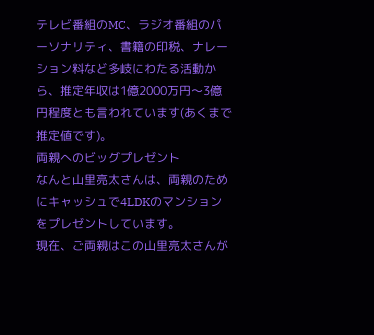テレビ番組のMC、ラジオ番組のパーソナリティ、書籍の印税、ナレーション料など多岐にわたる活動から、推定年収は1億2000万円〜3億円程度とも言われています(あくまで推定値です)。
両親へのビッグプレゼント
なんと山里亮太さんは、両親のためにキャッシュで4LDKのマンションをプレゼントしています。
現在、ご両親はこの山里亮太さんが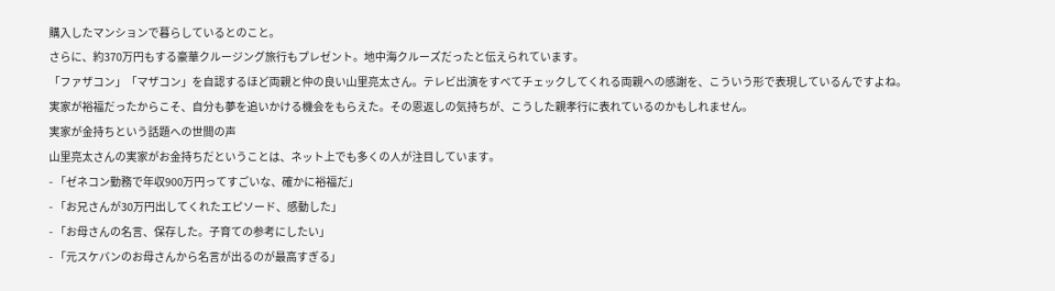購入したマンションで暮らしているとのこと。
さらに、約370万円もする豪華クルージング旅行もプレゼント。地中海クルーズだったと伝えられています。
「ファザコン」「マザコン」を自認するほど両親と仲の良い山里亮太さん。テレビ出演をすべてチェックしてくれる両親への感謝を、こういう形で表現しているんですよね。
実家が裕福だったからこそ、自分も夢を追いかける機会をもらえた。その恩返しの気持ちが、こうした親孝行に表れているのかもしれません。
実家が金持ちという話題への世間の声
山里亮太さんの実家がお金持ちだということは、ネット上でも多くの人が注目しています。
- 「ゼネコン勤務で年収900万円ってすごいな、確かに裕福だ」
- 「お兄さんが30万円出してくれたエピソード、感動した」
- 「お母さんの名言、保存した。子育ての参考にしたい」
- 「元スケバンのお母さんから名言が出るのが最高すぎる」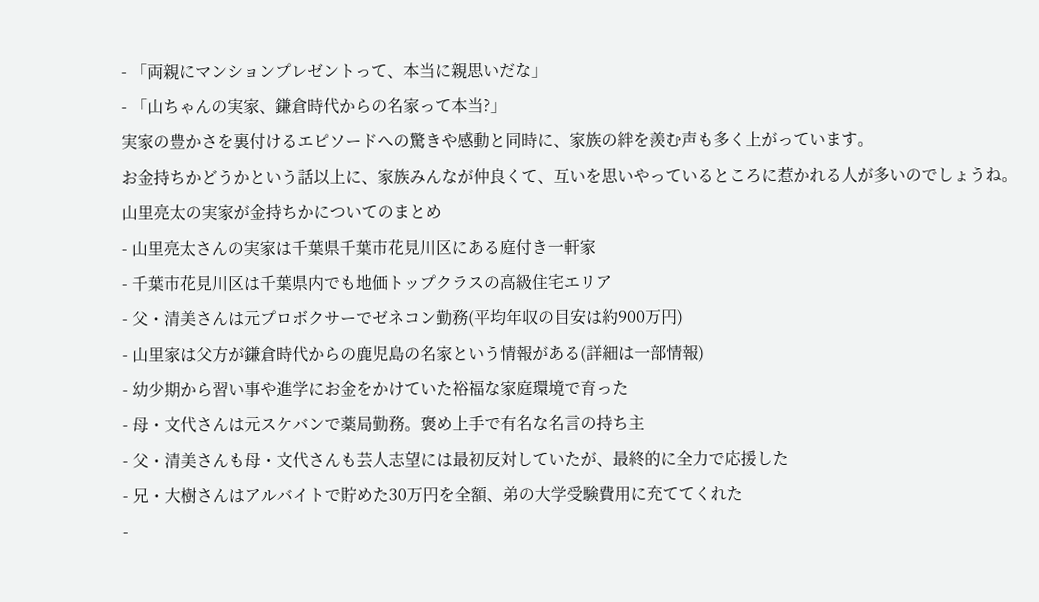- 「両親にマンションプレゼントって、本当に親思いだな」
- 「山ちゃんの実家、鎌倉時代からの名家って本当?」
実家の豊かさを裏付けるエピソードへの驚きや感動と同時に、家族の絆を羨む声も多く上がっています。
お金持ちかどうかという話以上に、家族みんなが仲良くて、互いを思いやっているところに惹かれる人が多いのでしょうね。
山里亮太の実家が金持ちかについてのまとめ
- 山里亮太さんの実家は千葉県千葉市花見川区にある庭付き一軒家
- 千葉市花見川区は千葉県内でも地価トップクラスの高級住宅エリア
- 父・清美さんは元プロボクサーでゼネコン勤務(平均年収の目安は約900万円)
- 山里家は父方が鎌倉時代からの鹿児島の名家という情報がある(詳細は一部情報)
- 幼少期から習い事や進学にお金をかけていた裕福な家庭環境で育った
- 母・文代さんは元スケバンで薬局勤務。褒め上手で有名な名言の持ち主
- 父・清美さんも母・文代さんも芸人志望には最初反対していたが、最終的に全力で応援した
- 兄・大樹さんはアルバイトで貯めた30万円を全額、弟の大学受験費用に充ててくれた
-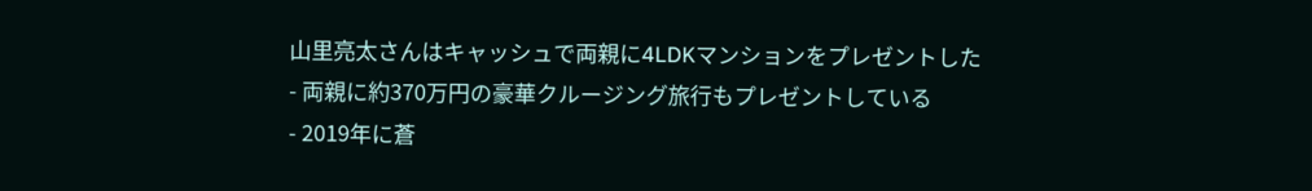山里亮太さんはキャッシュで両親に4LDKマンションをプレゼントした
- 両親に約370万円の豪華クルージング旅行もプレゼントしている
- 2019年に蒼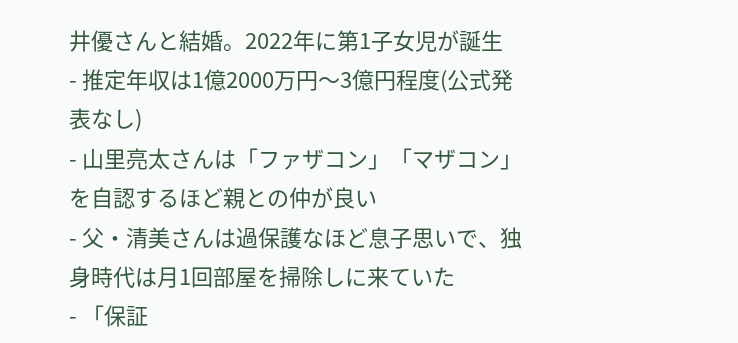井優さんと結婚。2022年に第1子女児が誕生
- 推定年収は1億2000万円〜3億円程度(公式発表なし)
- 山里亮太さんは「ファザコン」「マザコン」を自認するほど親との仲が良い
- 父・清美さんは過保護なほど息子思いで、独身時代は月1回部屋を掃除しに来ていた
- 「保証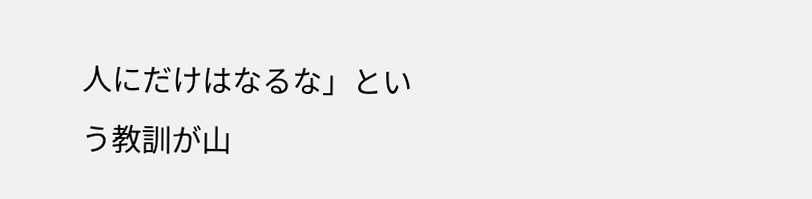人にだけはなるな」という教訓が山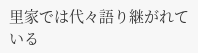里家では代々語り継がれている